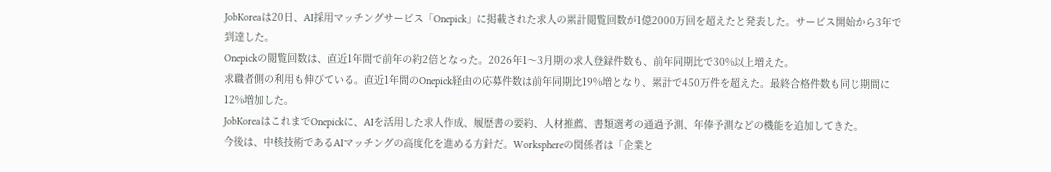JobKoreaは20日、AI採用マッチングサービス「Onepick」に掲載された求人の累計閲覧回数が1億2000万回を超えたと発表した。サービス開始から3年で到達した。
Onepickの閲覧回数は、直近1年間で前年の約2倍となった。2026年1〜3月期の求人登録件数も、前年同期比で30%以上増えた。
求職者側の利用も伸びている。直近1年間のOnepick経由の応募件数は前年同期比19%増となり、累計で450万件を超えた。最終合格件数も同じ期間に12%増加した。
JobKoreaはこれまでOnepickに、AIを活用した求人作成、履歴書の要約、人材推薦、書類選考の通過予測、年俸予測などの機能を追加してきた。
今後は、中核技術であるAIマッチングの高度化を進める方針だ。Worksphereの関係者は「企業と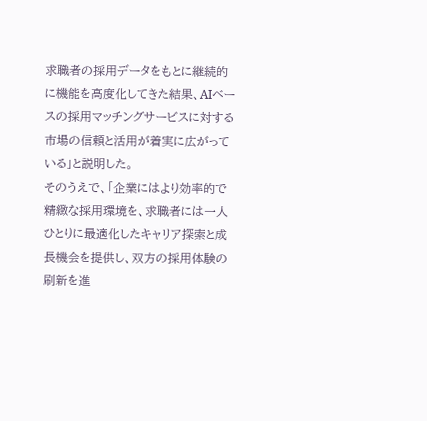求職者の採用データをもとに継続的に機能を高度化してきた結果、AIベースの採用マッチングサービスに対する市場の信頼と活用が着実に広がっている」と説明した。
そのうえで、「企業にはより効率的で精緻な採用環境を、求職者には一人ひとりに最適化したキャリア探索と成長機会を提供し、双方の採用体験の刷新を進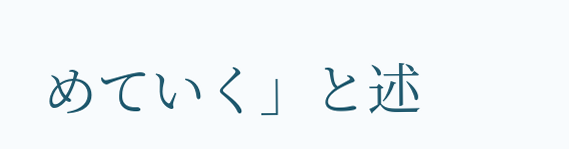めていく」と述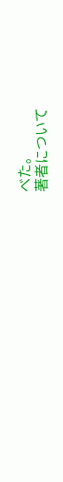べた。
著者について